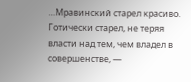…Мравинский старел красиво. Готически старел, не теряя власти над тем, чем владел в совершенстве, —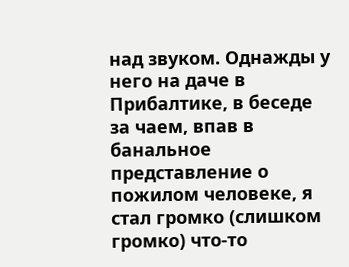над звуком. Однажды у него на даче в Прибалтике, в беседе за чаем, впав в банальное представление о пожилом человеке, я стал громко (слишком громко) что-то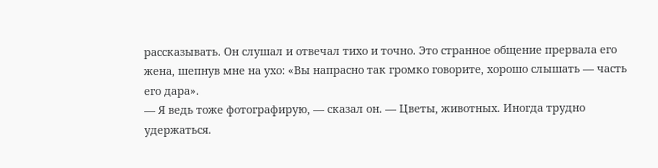рассказывать. Он слушал и отвечал тихо и точно. Это странное общение прервала его жена, шепнув мне на ухо: «Вы напрасно так громко говорите, хорошо слышать — часть его дара».
— Я ведь тоже фотографирую, — сказал он. — Цветы, животных. Иногда трудно удержаться.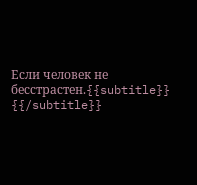Если человек не бесстрастен.{{subtitle}}
{{/subtitle}}